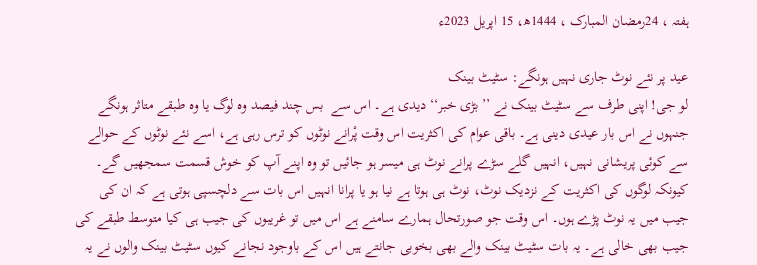ہفتہ ، 24رمضان المبارک ، 1444ھ، 15 اپریل 2023ء

عید پر نئے نوٹ جاری نہیں ہونگے: سٹیٹ بینک
لو جی! اپنی طرف سے سٹیٹ بینک نے ’’بڑی خبر‘‘ دیدی ہے۔ اس سے  بس چند فیصد وہ لوگ یا وہ طبقے متاثر ہونگے جنہوں نے اس بار عیدی دینی ہے۔ باقی عوام کی اکثریت اس وقت پْرانے نوٹوں کو ترس رہی ہے، اسے نئے نوٹوں کے حوالے سے کوئی پریشانی نہیں، انہیں گلے سڑے پرانے نوٹ ہی میسر ہو جائیں تو وہ اپنے آپ کو خوش قسمت سمجھیں گے۔ کیونکہ لوگوں کی اکثریت کے نزدیک نوٹ، نوٹ ہی ہوتا ہے نیا ہو یا پرانا انہیں اس بات سے دلچسپی ہوتی ہے کہ ان کی جیب میں یہ نوٹ پڑے ہوں۔ اس وقت جو صورتحال ہمارے سامنے ہے اس میں تو غریبوں کی جیب ہی کیا متوسط طبقے کی جیب بھی خالی ہے۔ یہ بات سٹیٹ بینک والے بھی بخوبی جانتے ہیں اس کے باوجود نجانے کیوں سٹیٹ بینک والوں نے یہ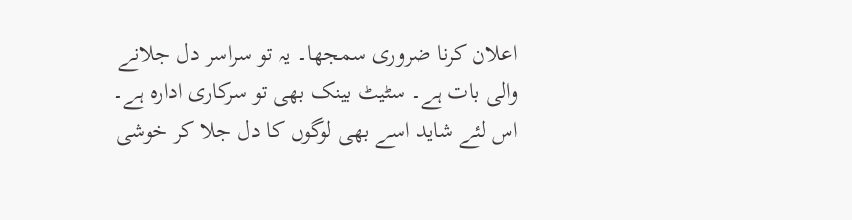اعلان کرنا ضروری سمجھا۔ یہ تو سراسر دل جلانے والی بات ہے۔ سٹیٹ بینک بھی تو سرکاری ادارہ ہے۔ اس لئے شاید اسے بھی لوگوں کا دل جلا کر خوشی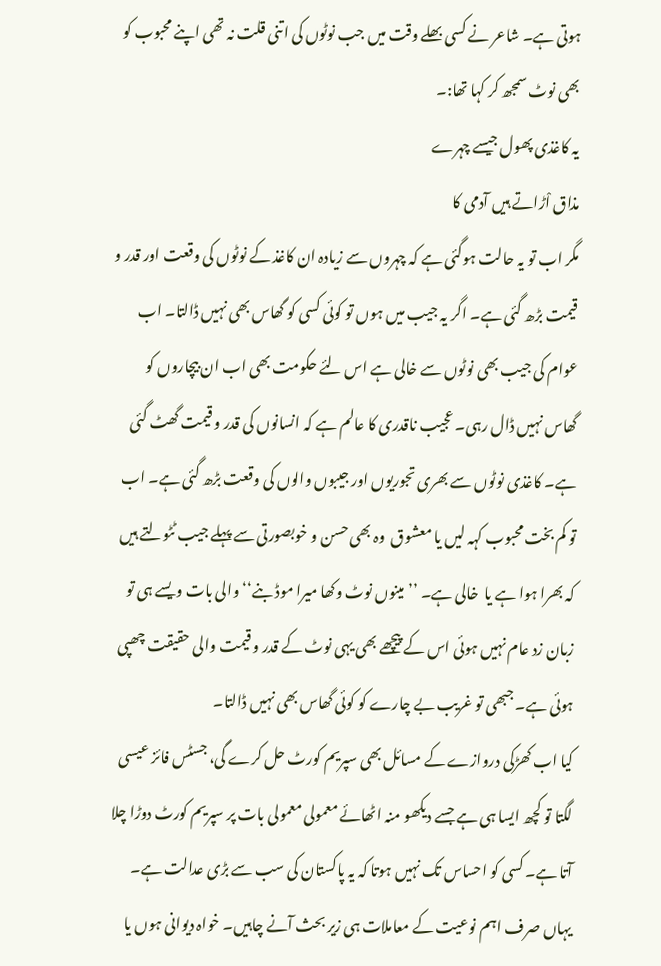ہوتی ہے۔ شاعر نے کسی بھلے وقت میں جب نوٹوں کی اتنی قلت نہ تھی اپنے محبوب کو بھی نوٹ سمجھ کر کہا تھا:۔
یہ کاغذی پھول جیسے چہرے
مذاق اْڑاتے ہیں آدمی کا
مگر اب تو یہ حالت ہوگئی ہے کہ چہروں سے زیادہ ان کاغذ کے نوٹوں کی وقعت اور قدر و قیمت بڑھ گئی ہے۔ اگر یہ جیب میں ہوں تو کوئی کسی کو گھاس بھی نہیں ڈالتا۔ اب عوام کی جیب بھی نوٹوں سے خالی ہے اس لئے حکومت بھی اب ان بیچاروں کو گھاس نہیں ڈال رہی۔ عجیب ناقدری کا عالم ہے کہ انسانوں کی قدر و قیمت گھٹ گئی ہے۔ کاغذی نوٹوں سے بھری تجوریوں اور جیبوں والوں کی وقعت بڑھ گئی ہے۔ اب تو کم بخت محبوب کہہ لیں یا معشوق  وہ بھی حسن و خوبصورتی سے پہلے جیب ٹٹولتے ہیں کہ بھرا ہوا ہے یا  خالی ہے۔ ’’مینوں نوٹ وکھا میرا موڈ بنے‘‘ والی بات ویسے ہی تو زبان زد عام نہیں ہوئی اس کے پیچھے بھی یہی نوٹ کے قدر و قیمت والی حقیقت چھپی ہوئی ہے۔ جبھی تو غریب بے چارے کو کوئی گھاس بھی نہیں ڈالتا۔
کیا اب کھڑکی دروازے کے مسائل بھی سپریم کورٹ حل کرے گی، جسٹس فائز عیسی
لگتا تو کچھ ایسا ہی ہے جسے دیکھو منہ اٹھائے معمولی معمولی بات پر سپریم کورٹ دوڑا چلا آتا ہے۔ کسی کو احساس تک نہیں ہوتا کہ یہ پاکستان کی سب سے بڑی عدالت ہے۔ یہاں صرف اہم نوعیت کے معاملات ہی زیر بحث آنے چاہیں۔ خواہ دیوانی ہوں یا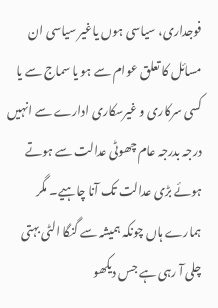فوجداری، سیاسی ہوں یاغیر سیاسی ان مسائل کا تعلق عوام سے ہو یا سماج سے یا کسی سرکاری و غیرسکاری ادارے سے انہیں درجہ بدرجہ عام چھوٹی عدالت سے ہوتے ہوئے بڑی عدالت تک آنا چاہیے۔ مگر ہمارے ہاں چونکہ ہمیشہ سے گنگا الٹی بہتی چلی آ رہی ہے جس دیکھو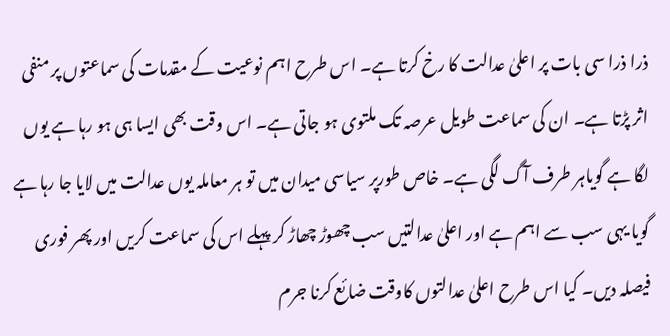ذرا ذرا سی بات پر اعلیٰ عدالت کا رخ کرتا ہے۔ اس طرح اہم نوعیت کے مقدمات کی سماعتوں پر منفی اثر پڑتا ہے۔ ان کی سماعت طویل عرصہ تک ملتوی ہو جاتی ہے۔ اس وقت بھی ایسا ہی ہو رہا ہے یوں لگا ہے گویاہر طرف آگ لگی ہے۔ خاص طورپر سیاسی میدان میں تو ہر معاملہ یوں عدالت میں لایا جا رہا ہے گویا یہی سب سے اہم ہے اور اعلیٰ عدالتیں سب چھوڑ چھاڑ کر پہلے اس کی سماعت کریں اور پھر فوری فیصلہ دیں۔ کیا اس طرح اعلیٰ عدالتوں کاوقت ضائع کرنا جرم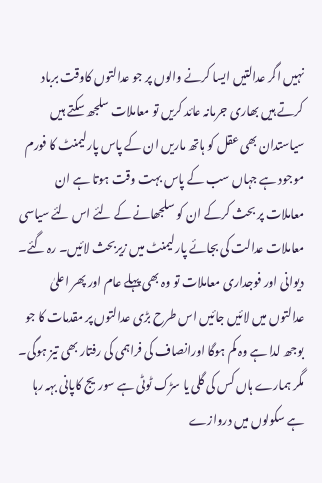نہیں اگر عدالتیں ایسا کرنے والوں پر جو عدالتوں کاوقت برباد کرتے ہیں بھاری جرمانہ عائد کریں تو معاملات سلجھ سکتے ہیں سیاستدان بھی عقل کو ہاتھ ماریں ان کے پاس پارلیمنٹ کا فورم موجود ہے جہاں سب کے پاس بہت وقت ہوتا ہے ان معاملات پر بحث کرکے ان کو سلجھانے کے لئے اس لئے سیاسی  معاملات عدالت کی بجائے پارلیمنٹ میں زیربحث لائیں۔ رہ گئے۔ دیوانی اور فوجداری معاملات تو وہ بھی پہلے عام اور پھر اعلیٰ عدالتوں میں لائیں جائیں اس طرح بڑی عدالتوں پر مقدمات کا جو بوجھ لدا ہے وہ کم ہوگا اورانصاف کی فراہمی کی رفتار بھی تیز ہوگی۔ مگر ہمارے ہاں کس کی گلی یا سڑک ٹوٹی ہے سوریج کاپانی بہہ رہا ہے سکولوں میں دروازے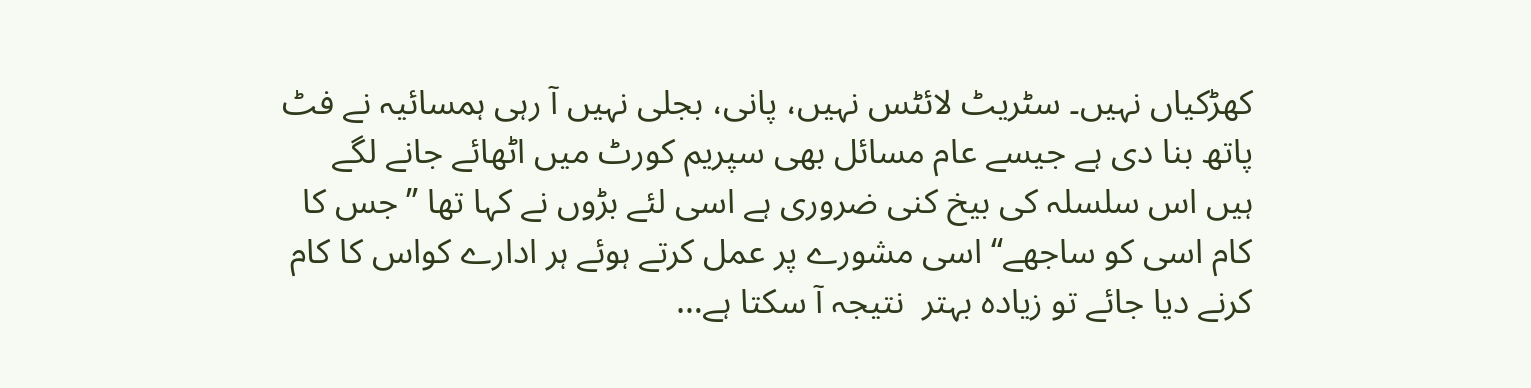کھڑکیاں نہیں۔ سٹریٹ لائٹس نہیں، پانی، بجلی نہیں آ رہی ہمسائیہ نے فٹ پاتھ بنا دی ہے جیسے عام مسائل بھی سپریم کورٹ میں اٹھائے جانے لگے ہیں اس سلسلہ کی بیخ کنی ضروری ہے اسی لئے بڑوں نے کہا تھا ’’جس کا کام اسی کو ساجھے‘‘ اسی مشورے پر عمل کرتے ہوئے ہر ادارے کواس کا کام کرنے دیا جائے تو زیادہ بہتر  نتیجہ آ سکتا ہے…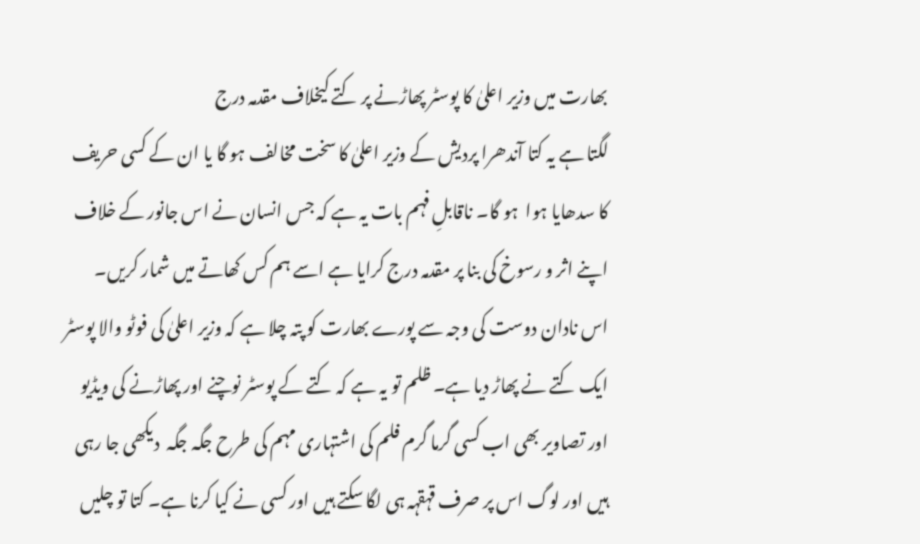بھارت میں وزیر اعلیٰ کا پوسٹر پھاڑنے پر کتے کیخلاف مقدمہ درج
لگتا ہے یہ کتا آندھرا پردیش کے وزیر اعلیٰ کا سخت مخالف ہو گا یا ان کے کسی حریف کا سدھایا ہوا  ہو گا۔ ناقابلِ فہم بات یہ ہے کہ جس انسان نے اس جانور کے خلاف اپنے اثر و رسوخ کی بنا پر مقدمہ درج کرایا ہے اسے ہم کس کھاتے میں شمار کریں۔ اس نادان دوست کی وجہ سے پورے بھارت کو پتہ چلا ہے کہ وزیر اعلیٰ کی فوٹو والا پوسٹر ایک کتے نے پھاڑ دیا ہے۔ ظلم تو یہ ہے کہ کتے کے پوسٹر نوچنے اور پھاڑنے کی ویڈیو اور تصاویر بھی اب کسی گرما گرم فلم کی اشتہاری مہم کی طرح جگہ جگہ  دیکھی جا رہی ہیں اور لوگ اس پر صرف قہقہہ ہی لگا سکتے ہیں اور کسی نے کیا کرنا ہے۔ کتا تو چلیں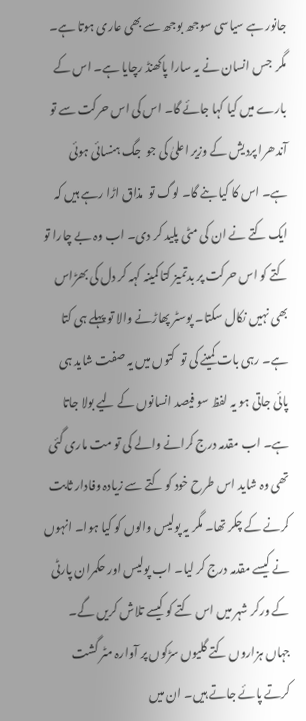جانور ہے سیاسی سوجھ بوجھ سے بھی عاری ہوتا ہے۔ مگر  جس انسان نے یہ سارا پاکھنڈ رچایا ہے۔ اس کے بارے میں کیا کہا جائے گا۔ اس کی اس حرکت سے تو آندھرا پردیش کے وزیر اعلیٰ کی جو  جگ ہنسائی ہوئی ہے۔ اس کا کیا بنے گا۔ لوگ تو  مذاق اڑا رہے ہیں کہ ایک کتے نے ان کی مٹی پلید کر دی۔ اب وہ بے چارا تو کتے کو اس حرکت پر بدتمیز کتا کمینہ کہہ کر دل کی بھڑاس بھی نہیں نکال سکتا۔ پوسٹر پھاڑنے والا تو پہلے ہی کتا ہے۔ رہی بات کمینے کی تو  کتوں میں یہ صفت شاید ہی پائی جاتی ہو یہ لفظ سو فیصد انسانوں کے لیے بولا جاتا ہے۔ اب مقدمہ درج کرانے والے کی تو مت ماری گئی تھی وہ شاید اس طرح خود کو کتے سے زیادہ وفادار ثابت کرنے کے چکر تھا۔ مگر یہ پولیس والوں کو کیا ہوا۔ انہوں نے کیسے مقدمہ درج کر لیا۔ اب پولیس اور حکمران پارٹی کے ورکر شہر میں اس کتے کو کیسے تلاش کریں گے۔ جہاں ہزاروں کتے گلیوں سڑکوں پر آوارہ مٹر گشت کرتے پائے جاتے ہیں۔ ان میں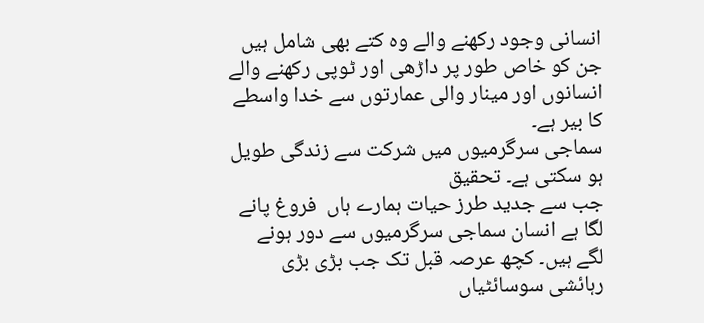انسانی وجود رکھنے والے وہ کتے بھی شامل ہیں جن کو خاص طور پر داڑھی اور ٹوپی رکھنے والے انسانوں اور مینار والی عمارتوں سے خدا واسطے کا بیر ہے۔
سماجی سرگرمیوں میں شرکت سے زندگی طویل ہو سکتی ہے۔ تحقیق
جب سے جدید طرز حیات ہمارے ہاں  فروغ پانے لگا ہے انسان سماجی سرگرمیوں سے دور ہونے لگے ہیں۔ کچھ عرصہ قبل تک جب بڑی بڑی رہائشی سوسائٹیاں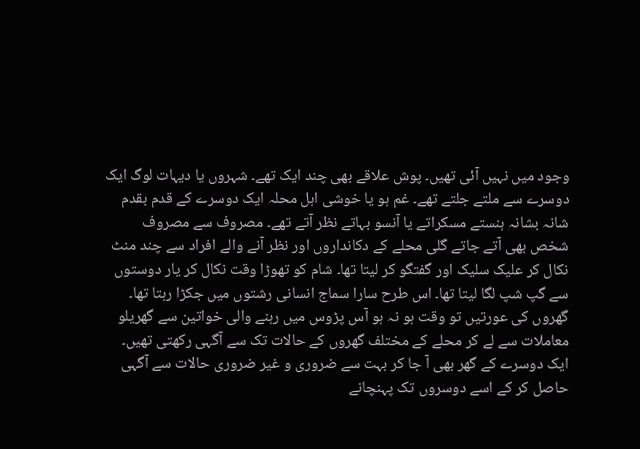وجود میں نہیں آئی تھیں۔ پوش علاقے بھی چند ایک تھے۔ شہروں یا دیہات لوگ ایک دوسرے سے ملتے جلتے تھے۔ غم ہو یا خوشی اہل محلہ ایک دوسرے کے قدم بقدم شانہ بشانہ ہنستے مسکراتے یا آنسو بہاتے نظر آتے تھے۔ مصروف سے مصروف شخص بھی آتے جاتے گلی محلے کے دکانداروں اور نظر آنے والے افراد سے چند منٹ نکال کر علیک سلیک اور گفتگو کر لیتا تھا۔ شام کو تھوڑا وقت نکال کر یار دوستوں سے گپ شپ لگا لیتا تھا۔ اس طرح سارا سماج انسانی رشتوں میں جکڑا رہتا تھا۔ گھروں کی عورتیں تو وقت ہو نہ ہو آس پڑوس میں رہنے والی خواتین سے گھریلو معاملات سے لے کر محلے کے مختلف گھروں کے حالات تک سے آگہی رکھتی تھیں۔ ایک دوسرے کے گھر بھی آ جا کر بہت سے ضروری و غیر ضروری حالات سے آگہی حاصل کر کے اسے دوسروں تک پہنچانے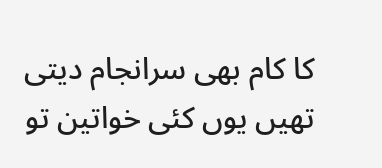کا کام بھی سرانجام دیتی تھیں یوں کئی خواتین تو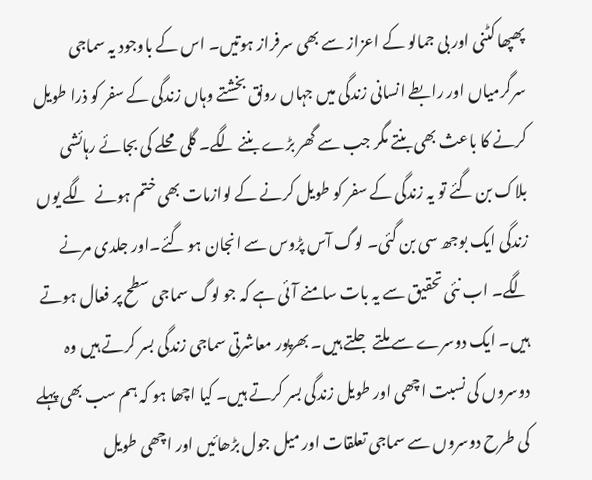پھپھا کٹنی اور بی جمالو کے اعزاز سے بھی سرفراز ہوتیں۔ اس کے باوجود یہ سماجی سرگرمیاں اور رابطے انسانی زندگی میں جہاں رونق بخشتے وہاں زندگی کے سفر کو ذرا طویل کرنے کا باعث بھی بنتے مگر جب سے گھر بڑے بننے لگے۔ گلی محلے کی بجائے رہائشی بلاک بن گئے تو یہ زندگی کے سفر کو طویل کرنے کے لوازمات بھی ختم ہونے  لگے یوں زندگی ایک بوجھ سی بن گئی۔ لوگ آس پڑوس سے انجان ہو گئے۔اور جلدی مرنے لگے۔ اب نئی تحقیق سے یہ بات سامنے آئی ہے کہ جو لوگ سماجی سطح پر فعال ہوتے ہیں۔ ایک دوسرے سے ملتے جلتے ہیں۔ بھرپور معاشرتی سماجی زندگی بسر کرتے ہیں وہ دوسروں کی نسبت اچھی اور طویل زندگی بسر کرتے ہیں۔ کیا اچھا ہو کہ ہم سب بھی پہلے کی طرح دوسروں سے سماجی تعلقات اور میل جول بڑھائیں اور اچھی طویل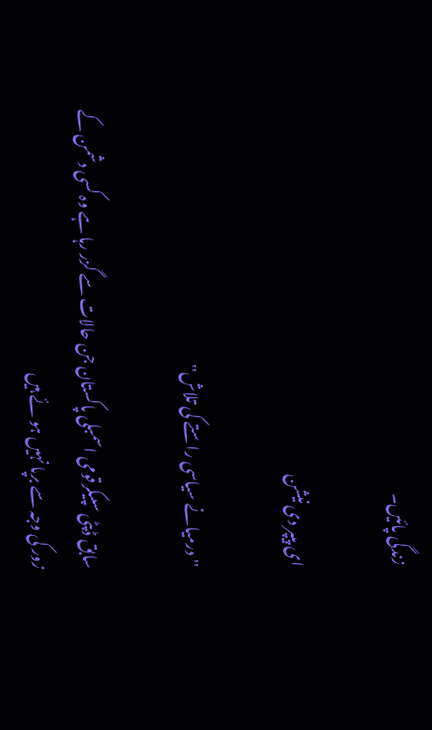زندگی پائیں۔

ای پیپر دی نیشن

''درمیانے سیاسی راستے کی تلاش''

سابق ڈپٹی سپیکرقومی اسمبلی پاکستان جن حالات سے گزر رہا ہے وہ کسی دشمن کے زور کی وجہ سے برپا نہیں ہو ئے ہیں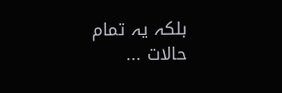بلکہ یہ تمام حالات ...